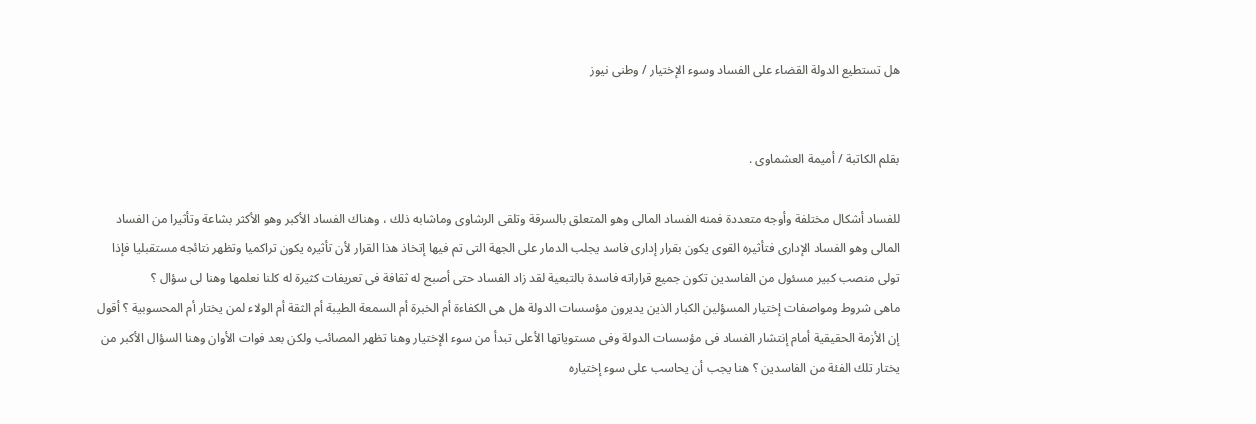هل تستطيع الدولة القضاء على الفساد وسوء الإختيار / وطنى نيوز


بقلم الكاتبة / أميمة العشماوى .

للفساد أشكال مختلفة وأوجه متعددة فمنه الفساد المالى وهو المتعلق بالسرقة وتلقى الرشاوى وماشابه ذلك ، وهناك الفساد الأكبر وهو الأكثر بشاعة وتأثيرا من الفساد المالى وهو الفساد الإدارى فتأثيره القوى يكون بقرار إدارى فاسد يجلب الدمار على الجهة التى تم فيها إتخاذ هذا القرار لأن تأثيره يكون تراكميا وتظهر نتائجه مستقبليا فإذا تولى منصب كبير مسئول من الفاسدين تكون جميع قراراته فاسدة بالتبعية لقد زاد الفساد حتى أصبح له ثقافة فى تعريفات كثيرة له كلنا نعلمها وهنا لى سؤال ؟
ماهى شروط ومواصفات إختيار المسؤلين الكبار الذين يديرون مؤسسات الدولة هل هى الكفاءة أم الخبرة أم السمعة الطيبة أم الثقة أم الولاء لمن يختار أم المحسوبية ؟ أقول إن الأزمة الحقيقية أمام إنتشار الفساد فى مؤسسات الدولة وفى مستوياتها الأعلى تبدأ من سوء الإختيار وهنا تظهر المصائب ولكن بعد فوات الأوان وهنا السؤال الأكبر من يختار تلك الفئة من الفاسدين ؟ هنا يجب أن يحاسب على سوء إختياره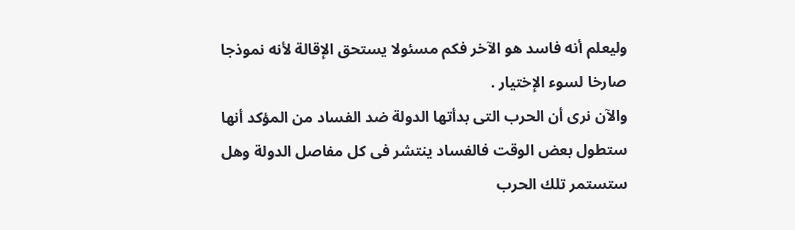وليعلم أنه فاسد هو الآخر فكم مسئولا يستحق الإقالة لأنه نموذجا صارخا لسوء الإختيار .
والآن نرى أن الحرب التى بدأتها الدولة ضد الفساد من المؤكد أنها ستطول بعض الوقت فالفساد ينتشر فى كل مفاصل الدولة وهل ستستمر تلك الحرب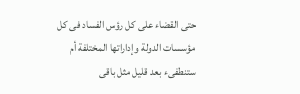حتى القضاء على كل رؤس الفساد فى كل مؤسسات الدولة وإداراتها المختلفة أم ستنطفىء بعد قليل مثل باقى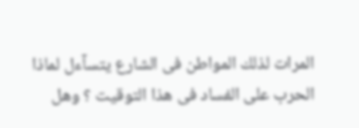المرات لذلك المواطن فى الشارع يتسآءل لماذا الحرب على الفساد فى هذا التوقيت ؟ وهل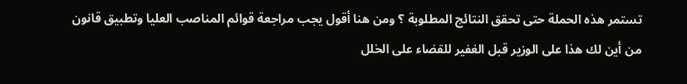تستمر هذه الحملة حتى تحقق النتائج المطلوبة ؟ ومن هنا أقول يجب مراجعة قوائم المناصب العليا وتطبيق قانون من أين لك هذا على الوزير قبل الغفير للقضاء على الخلل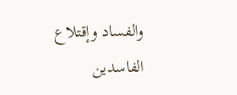والفساد وإقتلاع الفاسدين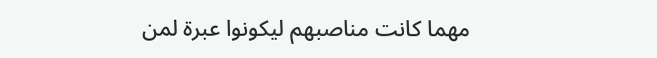مهما كانت مناصبهم ليكونوا عبرة لمن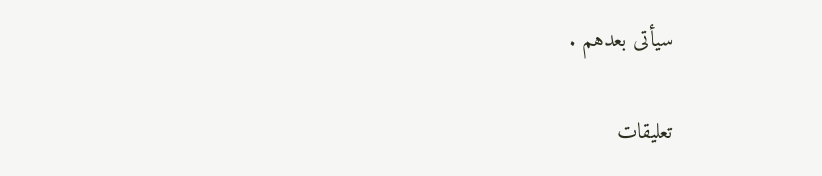سيأتى بعدهم .

تعليقات